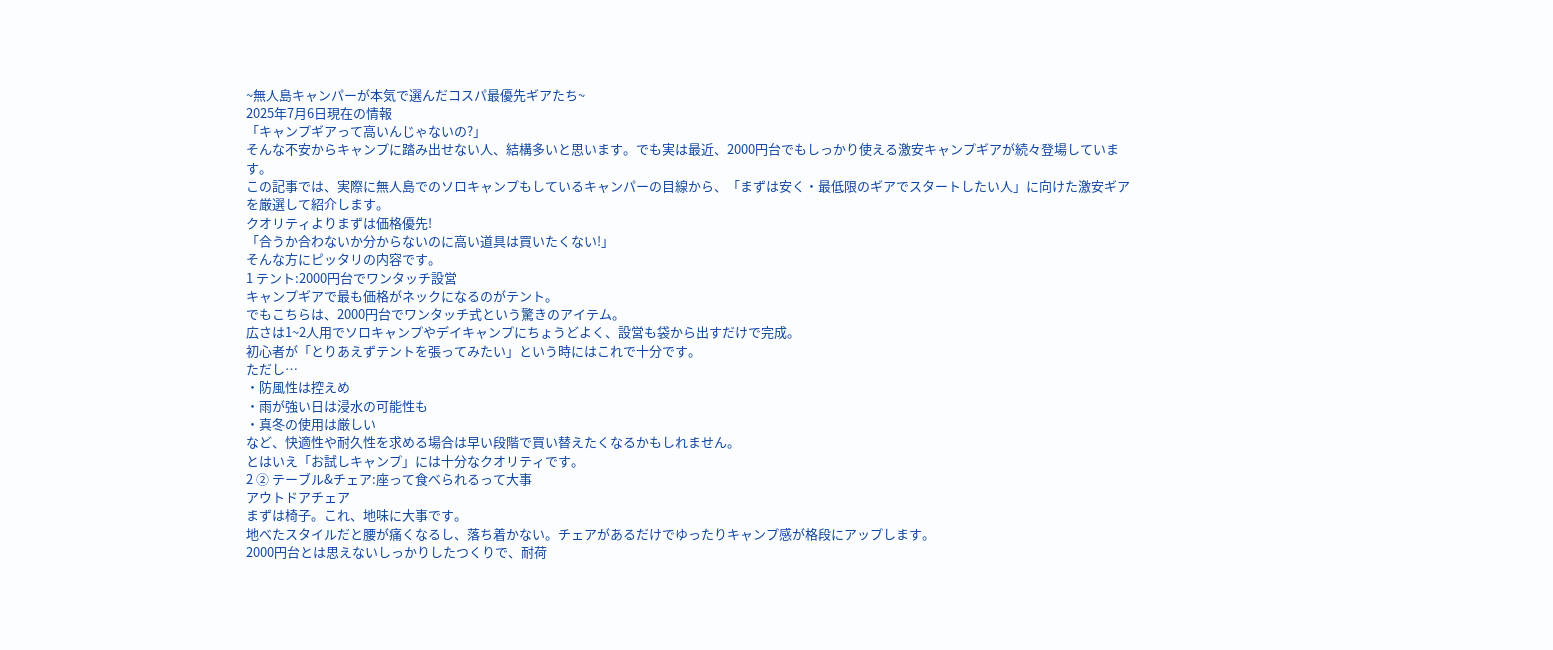~無人島キャンパーが本気で選んだコスパ最優先ギアたち~
2025年7月6日現在の情報
「キャンプギアって高いんじゃないの?」
そんな不安からキャンプに踏み出せない人、結構多いと思います。でも実は最近、2000円台でもしっかり使える激安キャンプギアが続々登場しています。
この記事では、実際に無人島でのソロキャンプもしているキャンパーの目線から、「まずは安く・最低限のギアでスタートしたい人」に向けた激安ギアを厳選して紹介します。
クオリティよりまずは価格優先!
「合うか合わないか分からないのに高い道具は買いたくない!」
そんな方にピッタリの内容です。
1 テント:2000円台でワンタッチ設営
キャンプギアで最も価格がネックになるのがテント。
でもこちらは、2000円台でワンタッチ式という驚きのアイテム。
広さは1~2人用でソロキャンプやデイキャンプにちょうどよく、設営も袋から出すだけで完成。
初心者が「とりあえずテントを張ってみたい」という時にはこれで十分です。
ただし…
・防風性は控えめ
・雨が強い日は浸水の可能性も
・真冬の使用は厳しい
など、快適性や耐久性を求める場合は早い段階で買い替えたくなるかもしれません。
とはいえ「お試しキャンプ」には十分なクオリティです。
2 ② テーブル&チェア:座って食べられるって大事
アウトドアチェア
まずは椅子。これ、地味に大事です。
地べたスタイルだと腰が痛くなるし、落ち着かない。チェアがあるだけでゆったりキャンプ感が格段にアップします。
2000円台とは思えないしっかりしたつくりで、耐荷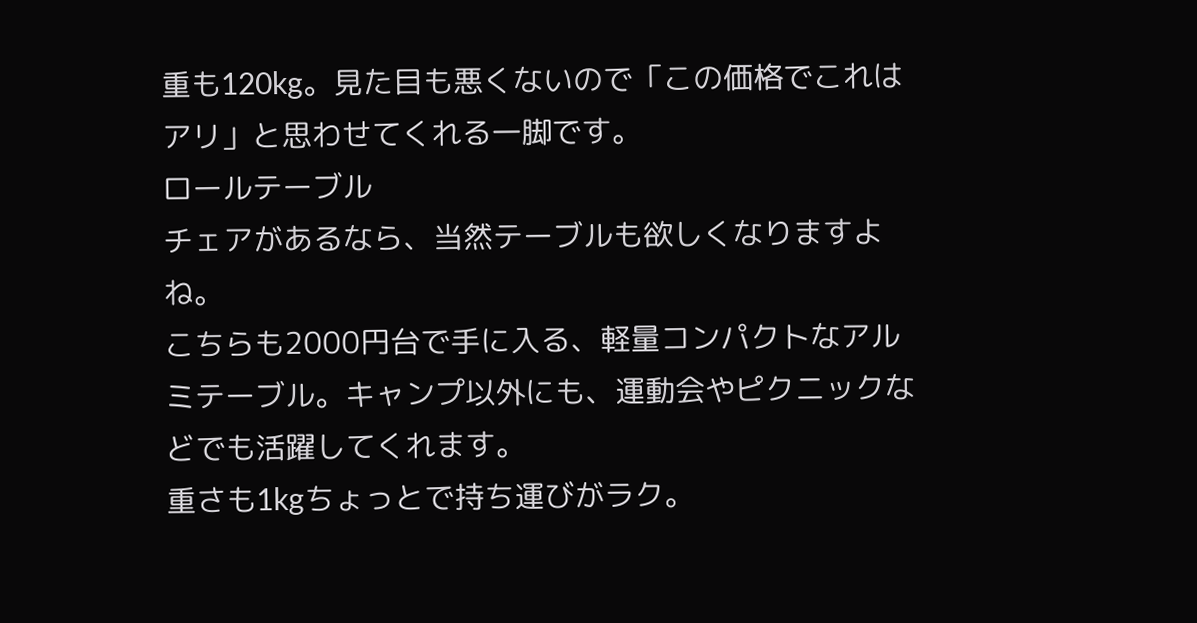重も120kg。見た目も悪くないので「この価格でこれはアリ」と思わせてくれる一脚です。
ロールテーブル
チェアがあるなら、当然テーブルも欲しくなりますよね。
こちらも2000円台で手に入る、軽量コンパクトなアルミテーブル。キャンプ以外にも、運動会やピクニックなどでも活躍してくれます。
重さも1kgちょっとで持ち運びがラク。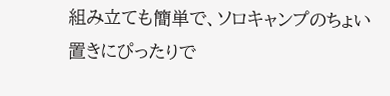組み立ても簡単で、ソロキャンプのちょい置きにぴったりで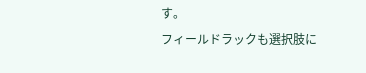す。
フィールドラックも選択肢に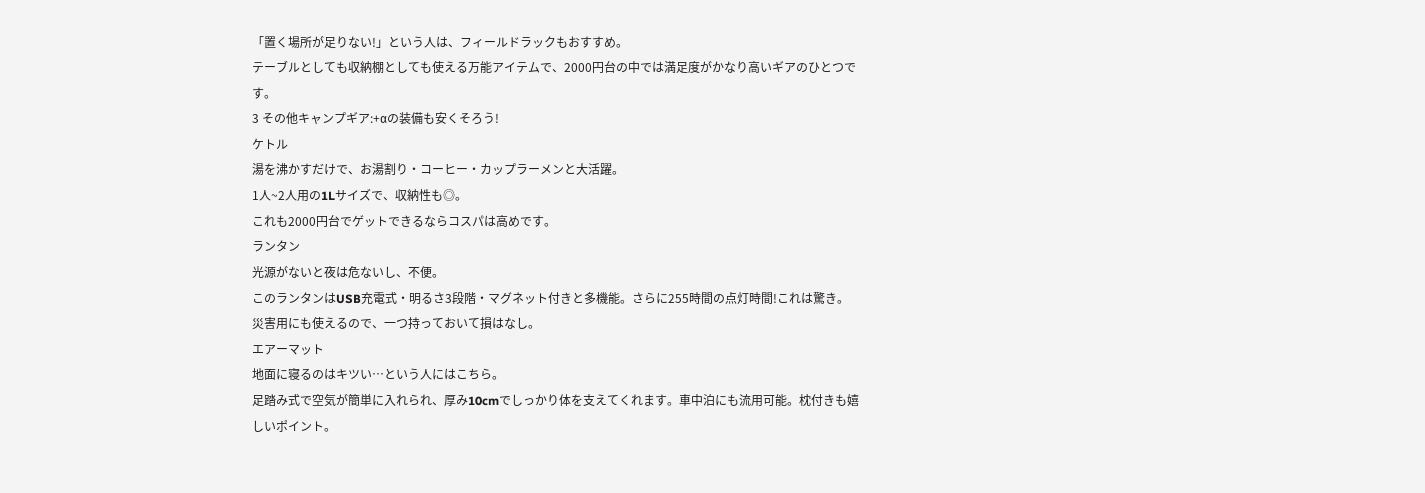「置く場所が足りない!」という人は、フィールドラックもおすすめ。
テーブルとしても収納棚としても使える万能アイテムで、2000円台の中では満足度がかなり高いギアのひとつです。
3 その他キャンプギア:+αの装備も安くそろう!
ケトル
湯を沸かすだけで、お湯割り・コーヒー・カップラーメンと大活躍。
1人~2人用の1Lサイズで、収納性も◎。
これも2000円台でゲットできるならコスパは高めです。
ランタン
光源がないと夜は危ないし、不便。
このランタンはUSB充電式・明るさ3段階・マグネット付きと多機能。さらに255時間の点灯時間!これは驚き。
災害用にも使えるので、一つ持っておいて損はなし。
エアーマット
地面に寝るのはキツい…という人にはこちら。
足踏み式で空気が簡単に入れられ、厚み10cmでしっかり体を支えてくれます。車中泊にも流用可能。枕付きも嬉しいポイント。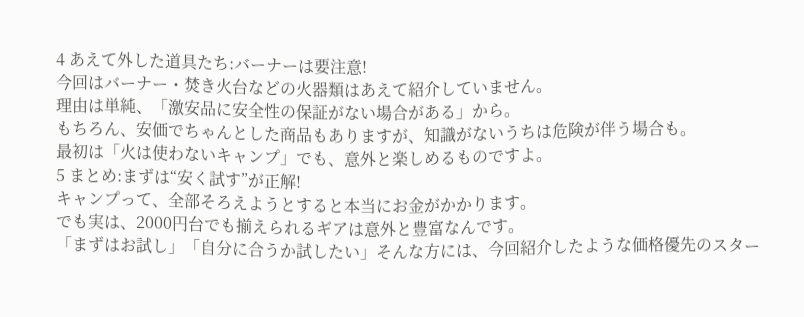4 あえて外した道具たち:バーナーは要注意!
今回はバーナー・焚き火台などの火器類はあえて紹介していません。
理由は単純、「激安品に安全性の保証がない場合がある」から。
もちろん、安価でちゃんとした商品もありますが、知識がないうちは危険が伴う場合も。
最初は「火は使わないキャンプ」でも、意外と楽しめるものですよ。
5 まとめ:まずは“安く試す”が正解!
キャンプって、全部そろえようとすると本当にお金がかかります。
でも実は、2000円台でも揃えられるギアは意外と豊富なんです。
「まずはお試し」「自分に合うか試したい」そんな方には、今回紹介したような価格優先のスター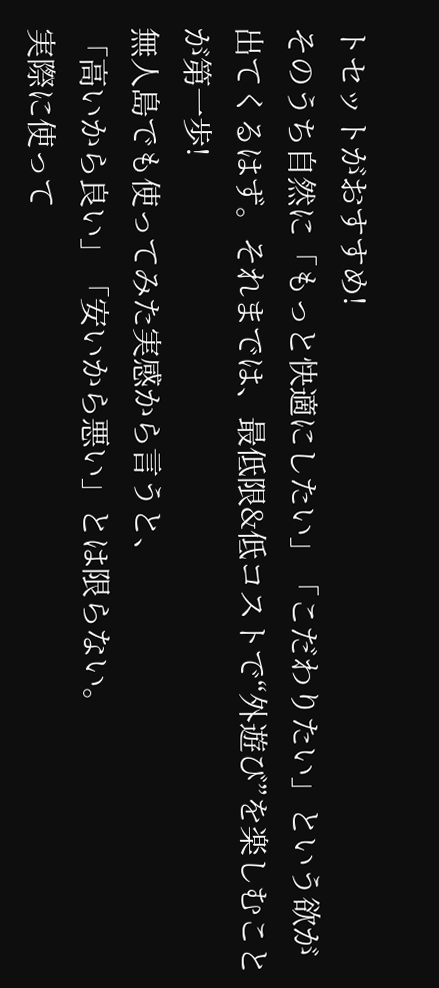トセットがおすすめ!
そのうち自然に「もっと快適にしたい」「こだわりたい」という欲が出てくるはず。それまでは、最低限&低コストで“外遊び”を楽しむことが第一歩!
無人島でも使ってみた実感から言うと、
「高いから良い」「安いから悪い」とは限らない。
実際に使って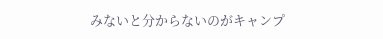みないと分からないのがキャンプ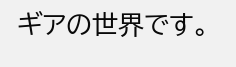ギアの世界です。